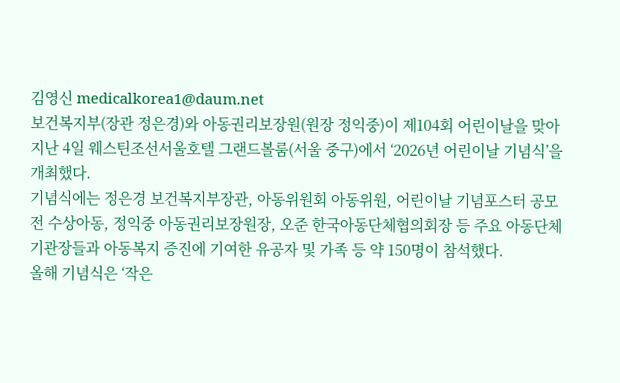김영신 medicalkorea1@daum.net
보건복지부(장관 정은경)와 아동권리보장원(원장 정익중)이 제104회 어린이날을 맞아 지난 4일 웨스틴조선서울호텔 그랜드볼룸(서울 중구)에서 ‘2026년 어린이날 기념식’을 개최했다.
기념식에는 정은경 보건복지부장관, 아동위원회 아동위원, 어린이날 기념포스터 공모전 수상아동, 정익중 아동권리보장원장, 오준 한국아동단체협의회장 등 주요 아동단체 기관장들과 아동복지 증진에 기여한 유공자 및 가족 등 약 150명이 참석했다.
올해 기념식은 ‘작은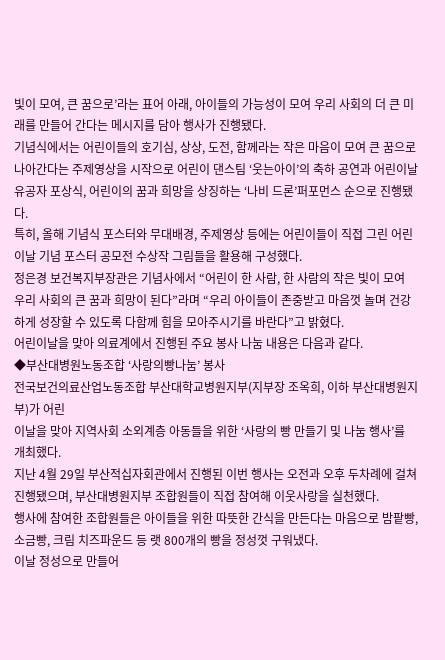빛이 모여, 큰 꿈으로’라는 표어 아래, 아이들의 가능성이 모여 우리 사회의 더 큰 미래를 만들어 간다는 메시지를 담아 행사가 진행됐다.
기념식에서는 어린이들의 호기심, 상상, 도전, 함께라는 작은 마음이 모여 큰 꿈으로 나아간다는 주제영상을 시작으로 어린이 댄스팀 ‘웃는아이’의 축하 공연과 어린이날 유공자 포상식, 어린이의 꿈과 희망을 상징하는 ‘나비 드론’퍼포먼스 순으로 진행됐다.
특히, 올해 기념식 포스터와 무대배경, 주제영상 등에는 어린이들이 직접 그린 어린이날 기념 포스터 공모전 수상작 그림들을 활용해 구성했다.
정은경 보건복지부장관은 기념사에서 “어린이 한 사람, 한 사람의 작은 빛이 모여 우리 사회의 큰 꿈과 희망이 된다”라며 “우리 아이들이 존중받고 마음껏 놀며 건강하게 성장할 수 있도록 다함께 힘을 모아주시기를 바란다”고 밝혔다.
어린이날을 맞아 의료계에서 진행된 주요 봉사 나눔 내용은 다음과 같다.
◆부산대병원노동조합 ‘사랑의빵나눔’ 봉사
전국보건의료산업노동조합 부산대학교병원지부(지부장 조옥희, 이하 부산대병원지부)가 어린
이날을 맞아 지역사회 소외계층 아동들을 위한 ‘사랑의 빵 만들기 및 나눔 행사’를 개최했다.
지난 4월 29일 부산적십자회관에서 진행된 이번 행사는 오전과 오후 두차례에 걸쳐 진행됐으며, 부산대병원지부 조합원들이 직접 참여해 이웃사랑을 실천했다.
행사에 참여한 조합원들은 아이들을 위한 따뜻한 간식을 만든다는 마음으로 밤팥빵, 소금빵, 크림 치즈파운드 등 랫 800개의 빵을 정성껏 구워냈다.
이날 정성으로 만들어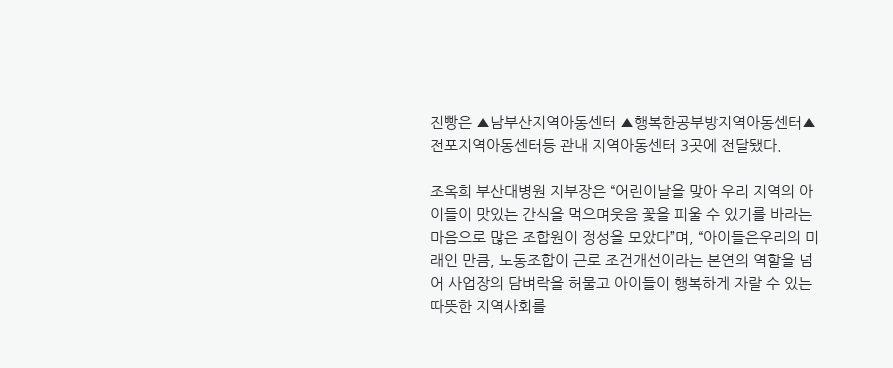진빵은 ▲남부산지역아동센터 ▲행복한공부방지역아동센터▲전포지역아동센터등 관내 지역아동센터 3곳에 전달됐다.

조옥희 부산대병원 지부장은 “어린이날을 맞아 우리 지역의 아이들이 맛있는 간식을 먹으며웃음 꽃을 피울 수 있기를 바라는 마음으로 많은 조합원이 정성을 모았다”며, “아이들은우리의 미래인 만큼, 노동조합이 근로 조건개선이라는 본연의 역할을 넘어 사업장의 담벼락을 허물고 아이들이 행복하게 자랄 수 있는 따뜻한 지역사회를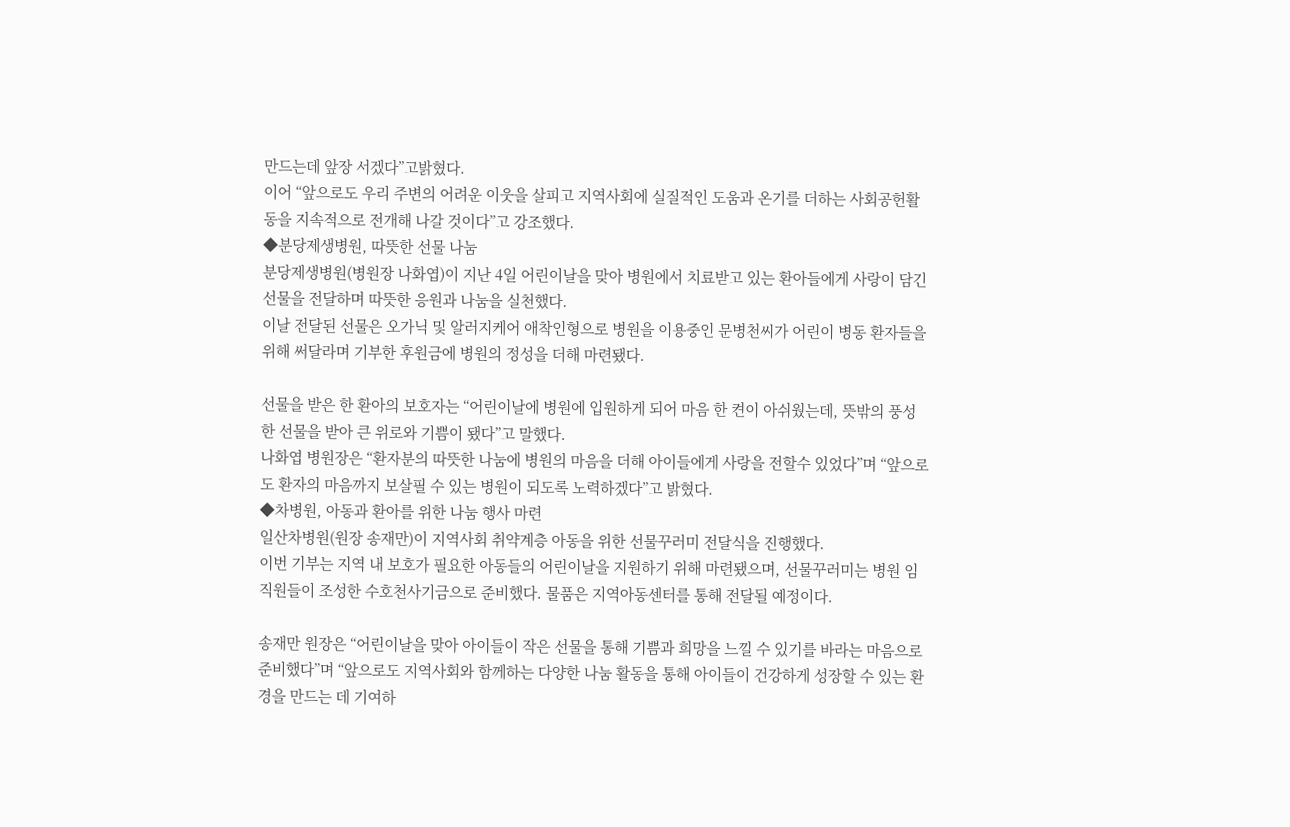만드는데 앞장 서겠다”고밝혔다.
이어 “앞으로도 우리 주변의 어려운 이웃을 살피고 지역사회에 실질적인 도움과 온기를 더하는 사회공헌활동을 지속적으로 전개해 나갈 것이다”고 강조했다.
◆분당제생병원, 따뜻한 선물 나눔
분당제생병원(병원장 나화엽)이 지난 4일 어린이날을 맞아 병원에서 치료받고 있는 환아들에게 사랑이 담긴 선물을 전달하며 따뜻한 응원과 나눔을 실천했다.
이날 전달된 선물은 오가닉 및 알러지케어 애착인형으로 병원을 이용중인 문병천씨가 어린이 병동 환자들을 위해 써달라며 기부한 후원금에 병원의 정성을 더해 마련됐다.

선물을 받은 한 환아의 보호자는 “어린이날에 병원에 입원하게 되어 마음 한 켠이 아쉬웠는데, 뜻밖의 풍성한 선물을 받아 큰 위로와 기쁨이 됐다”고 말했다.
나화엽 병원장은 “환자분의 따뜻한 나눔에 병원의 마음을 더해 아이들에게 사랑을 전할수 있었다”며 “앞으로도 환자의 마음까지 보살필 수 있는 병원이 되도록 노력하겠다”고 밝혔다.
◆차병원, 아동과 환아를 위한 나눔 행사 마련
일산차병원(원장 송재만)이 지역사회 취약계층 아동을 위한 선물꾸러미 전달식을 진행했다.
이번 기부는 지역 내 보호가 필요한 아동들의 어린이날을 지원하기 위해 마련됐으며, 선물꾸러미는 병원 임직원들이 조성한 수호천사기금으로 준비했다. 물품은 지역아동센터를 통해 전달될 예정이다.

송재만 원장은 “어린이날을 맞아 아이들이 작은 선물을 통해 기쁨과 희망을 느낄 수 있기를 바라는 마음으로 준비했다”며 “앞으로도 지역사회와 함께하는 다양한 나눔 활동을 통해 아이들이 건강하게 성장할 수 있는 환경을 만드는 데 기여하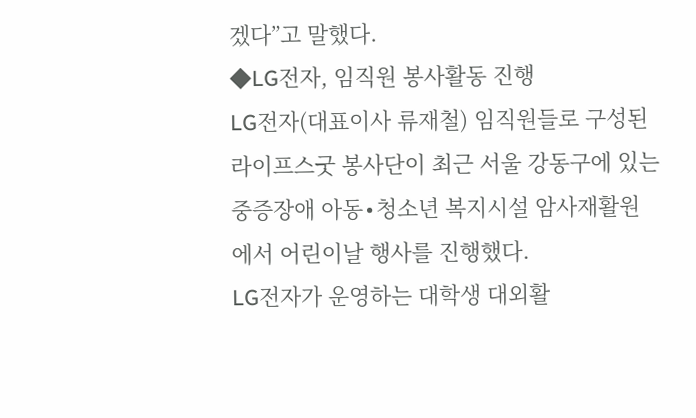겠다”고 말했다.
◆LG전자, 임직원 봉사활동 진행
LG전자(대표이사 류재철) 임직원들로 구성된 라이프스굿 봉사단이 최근 서울 강동구에 있는 중증장애 아동∙청소년 복지시설 암사재활원에서 어린이날 행사를 진행했다.
LG전자가 운영하는 대학생 대외활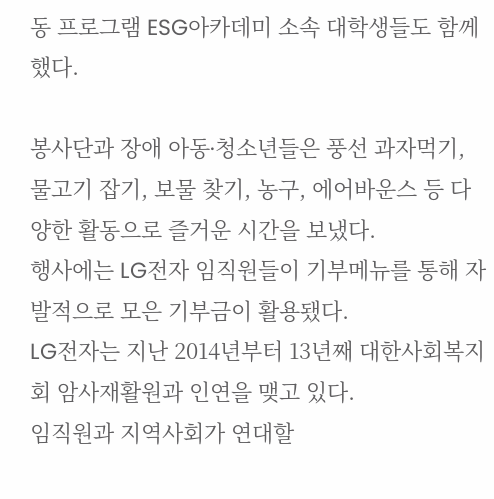동 프로그램 ESG아카데미 소속 대학생들도 함께했다.

봉사단과 장애 아동∙청소년들은 풍선 과자먹기, 물고기 잡기, 보물 찾기, 농구, 에어바운스 등 다양한 활동으로 즐거운 시간을 보냈다.
행사에는 LG전자 임직원들이 기부메뉴를 통해 자발적으로 모은 기부금이 활용됐다.
LG전자는 지난 2014년부터 13년째 대한사회복지회 암사재활원과 인연을 맺고 있다.
임직원과 지역사회가 연대할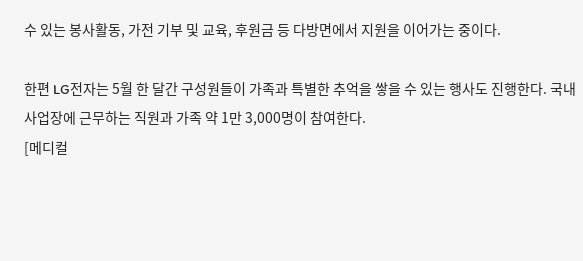수 있는 봉사활동, 가전 기부 및 교육, 후원금 등 다방면에서 지원을 이어가는 중이다.

한편 LG전자는 5월 한 달간 구성원들이 가족과 특별한 추억을 쌓을 수 있는 행사도 진행한다. 국내 사업장에 근무하는 직원과 가족 약 1만 3,000명이 참여한다.
[메디컬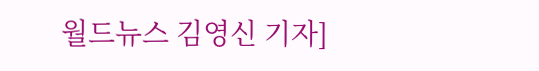월드뉴스 김영신 기자]